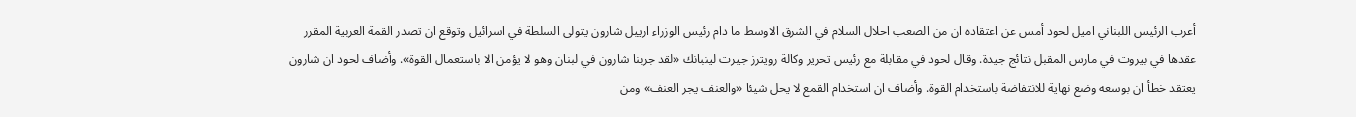أعرب الرئيس اللبناني اميل لحود أمس عن اعتقاده ان من الصعب احلال السلام في الشرق الاوسط ما دام رئيس الوزراء ارييل شارون يتولى السلطة في اسرائيل وتوقع ان تصدر القمة العربية المقرر عقدها في بيروت في مارس المقبل نتائج جيدة. وقال لحود في مقابلة مع رئيس تحرير وكالة رويترز جيرت لينبانك «لقد جربنا شارون في لبنان وهو لا يؤمن الا باستعمال القوة». وأضاف لحود ان شارون يعتقد خطأ ان بوسعه وضع نهاية للانتفاضة باستخدام القوة. وأضاف ان استخدام القمع لا يحل شيئا «والعنف يجر العنف» ومن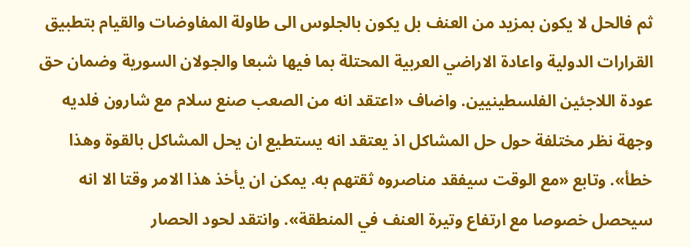ثم فالحل لا يكون بمزيد من العنف بل يكون بالجلوس الى طاولة المفاوضات والقيام بتطبيق القرارات الدولية واعادة الاراضي العربية المحتلة بما فيها شبعا والجولان السورية وضمان حق عودة اللاجئين الفلسطينيين. واضاف «اعتقد انه من الصعب صنع سلام مع شارون فلديه وجهة نظر مختلفة حول حل المشاكل اذ يعتقد انه يستطيع ان يحل المشاكل بالقوة وهذا خطأ». وتابع «مع الوقت سيفقد مناصروه ثقتهم به. يمكن ان يأخذ هذا الامر وقتا الا انه سيحصل خصوصا مع ارتفاع وتيرة العنف في المنطقة». وانتقد لحود الحصار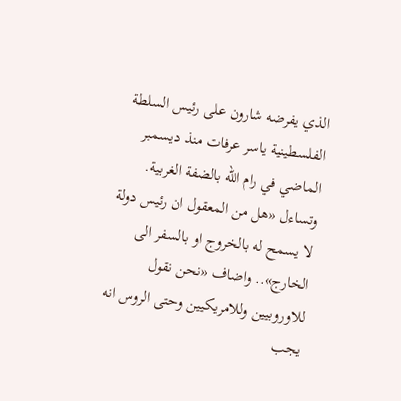الذي يفرضه شارون على رئيس السلطة الفلسطينية ياسر عرفات منذ ديسمبر الماضي في رام الله بالضفة الغربية. وتساءل «هل من المعقول ان رئيس دولة لا يسمح له بالخروج او بالسفر الى الخارج».. واضاف «نحن نقول للاوروبيين وللامريكيين وحتى الروس انه يجب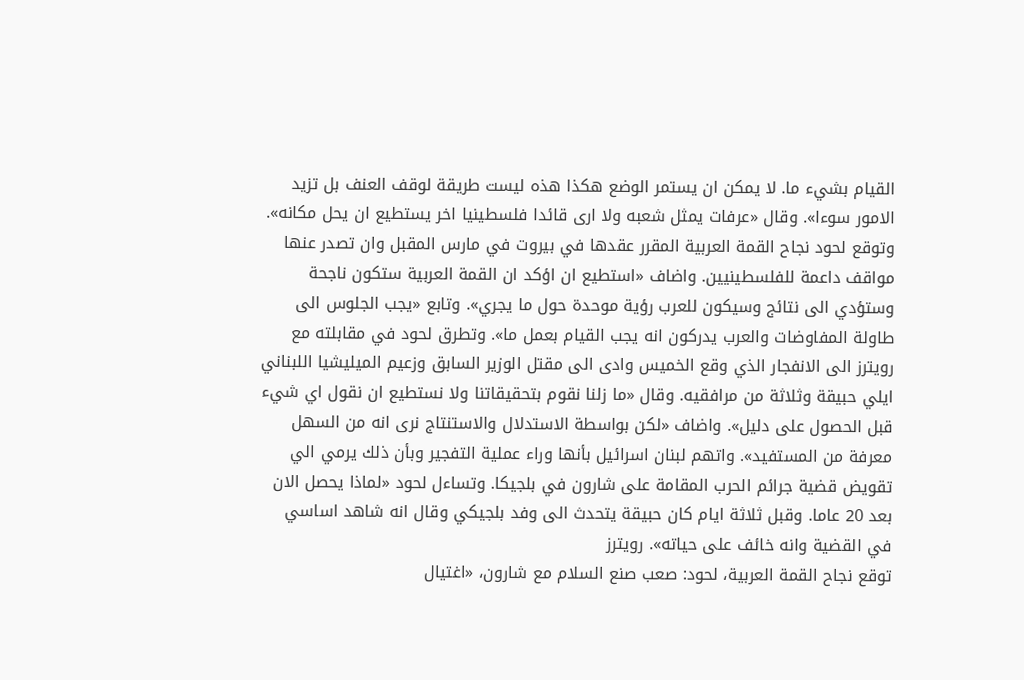القيام بشيء ما. لا يمكن ان يستمر الوضع هكذا هذه ليست طريقة لوقف العنف بل تزيد الامور سوءا». وقال «عرفات يمثل شعبه ولا ارى قائدا فلسطينيا اخر يستطيع ان يحل مكانه». وتوقع لحود نجاح القمة العربية المقرر عقدها في بيروت في مارس المقبل وان تصدر عنها مواقف داعمة للفلسطينيين. واضاف «استطيع ان اؤكد ان القمة العربية ستكون ناجحة وستؤدي الى نتائج وسيكون للعرب رؤية موحدة حول ما يجري». وتابع «يجب الجلوس الى طاولة المفاوضات والعرب يدركون انه يجب القيام بعمل ما». وتطرق لحود في مقابلته مع رويترز الى الانفجار الذي وقع الخميس وادى الى مقتل الوزير السابق وزعيم الميليشيا اللبناني ايلي حبيقة وثلاثة من مرافقيه. وقال «ما زلنا نقوم بتحقيقاتنا ولا نستطيع ان نقول اي شيء قبل الحصول على دليل». واضاف «لكن بواسطة الاستدلال والاستنتاج نرى انه من السهل معرفة من المستفيد». واتهم لبنان اسرائيل بأنها وراء عملية التفجير وبأن ذلك يرمي الي تقويض قضية جرائم الحرب المقامة على شارون في بلجيكا. وتساءل لحود «لماذا يحصل الان بعد 20 عاما. وقبل ثلاثة ايام كان حبيقة يتحدث الى وفد بلجيكي وقال انه شاهد اساسي في القضية وانه خائف على حياته». رويترز
توقع نجاح القمة العربية، لحود: صعب صنع السلام مع شارون، «اغتيال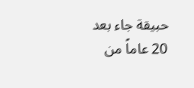حبيقة جاء بعد 20 عاماً من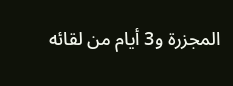المجزرة و3 أيام من لقائه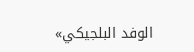الوفد البلجيكي»